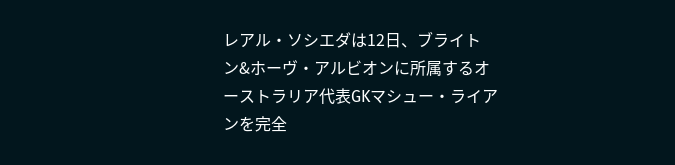レアル・ソシエダは12日、ブライトン&ホーヴ・アルビオンに所属するオーストラリア代表GKマシュー・ライアンを完全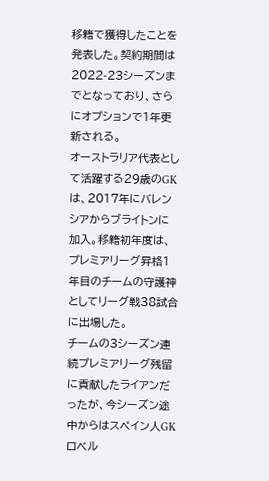移籍で獲得したことを発表した。契約期間は2022-23シーズンまでとなっており、さらにオプションで1年更新される。
オーストラリア代表として活躍する29歳のGKは、2017年にバレンシアからブライトンに加入。移籍初年度は、プレミアリーグ昇格1年目のチームの守護神としてリーグ戦38試合に出場した。
チームの3シーズン連続プレミアリーグ残留に貢献したライアンだったが、今シーズン途中からはスペイン人GKロベル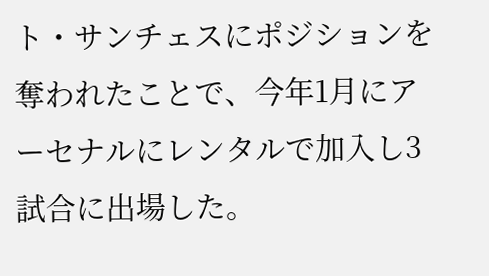ト・サンチェスにポジションを奪われたことで、今年1月にアーセナルにレンタルで加入し3試合に出場した。